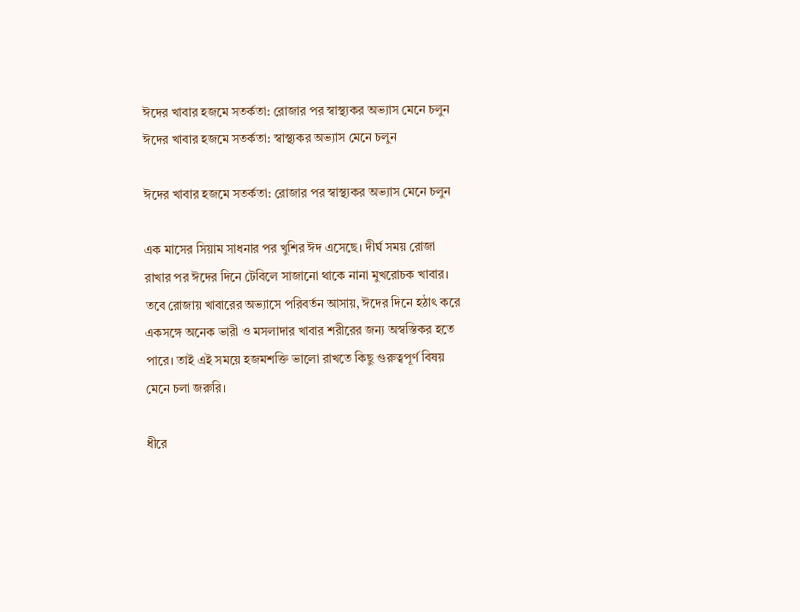ঈদের খাবার হজমে সতর্কতা: রোজার পর স্বাস্থ্যকর অভ্যাস মেনে চলুন
ঈদের খাবার হজমে সতর্কতা: স্বাস্থ্যকর অভ্যাস মেনে চলুন

ঈদের খাবার হজমে সতর্কতা: রোজার পর স্বাস্থ্যকর অভ্যাস মেনে চলুন

এক মাসের সিয়াম সাধনার পর খুশির ঈদ এসেছে। দীর্ঘ সময় রোজা রাখার পর ঈদের দিনে টেবিলে সাজানো থাকে নানা মুখরোচক খাবার। তবে রোজায় খাবারের অভ্যাসে পরিবর্তন আসায়, ঈদের দিনে হঠাৎ করে একসঙ্গে অনেক ভারী ও মসলাদার খাবার শরীরের জন্য অস্বস্তিকর হতে পারে। তাই এই সময়ে হজমশক্তি ভালো রাখতে কিছু গুরুত্বপূর্ণ বিষয় মেনে চলা জরুরি।

ধীরে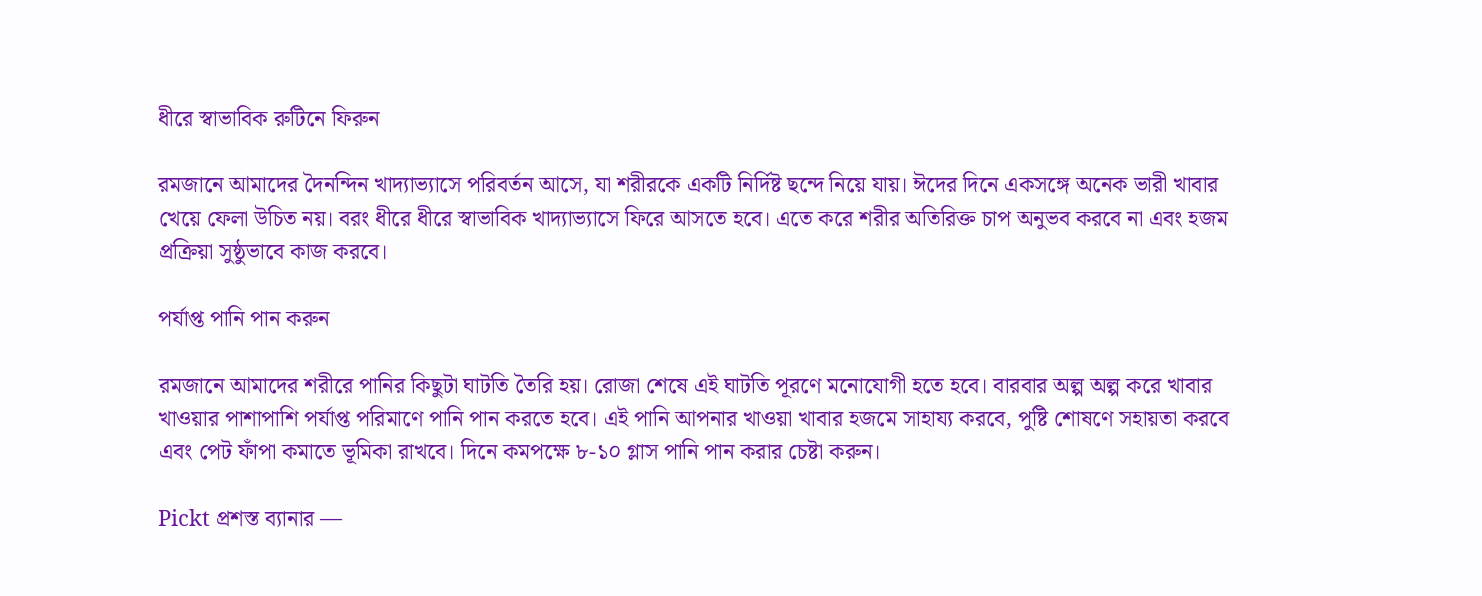ধীরে স্বাভাবিক রুটিনে ফিরুন

রমজানে আমাদের দৈনন্দিন খাদ্যাভ্যাসে পরিবর্তন আসে, যা শরীরকে একটি নির্দিষ্ট ছন্দে নিয়ে যায়। ঈদের দিনে একসঙ্গে অনেক ভারী খাবার খেয়ে ফেলা উচিত নয়। বরং ধীরে ধীরে স্বাভাবিক খাদ্যাভ্যাসে ফিরে আসতে হবে। এতে করে শরীর অতিরিক্ত চাপ অনুভব করবে না এবং হজম প্রক্রিয়া সুষ্ঠুভাবে কাজ করবে।

পর্যাপ্ত পানি পান করুন

রমজানে আমাদের শরীরে পানির কিছুটা ঘাটতি তৈরি হয়। রোজা শেষে এই ঘাটতি পূরণে মনোযোগী হতে হবে। বারবার অল্প অল্প করে খাবার খাওয়ার পাশাপাশি পর্যাপ্ত পরিমাণে পানি পান করতে হবে। এই পানি আপনার খাওয়া খাবার হজমে সাহায্য করবে, পুষ্টি শোষণে সহায়তা করবে এবং পেট ফাঁপা কমাতে ভূমিকা রাখবে। দিনে কমপক্ষে ৮-১০ গ্লাস পানি পান করার চেষ্টা করুন।

Pickt প্রশস্ত ব্যানার —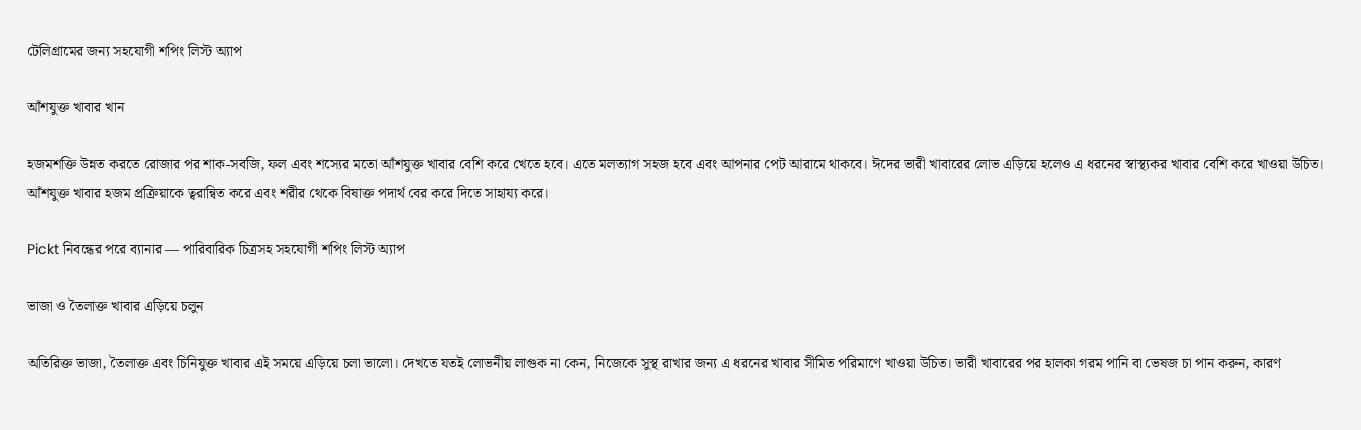টেলিগ্রামের জন্য সহযোগী শপিং লিস্ট অ্যাপ

আঁশযুক্ত খাবার খান

হজমশক্তি উন্নত করতে রোজার পর শাক-সবজি, ফল এবং শস্যের মতো আঁশযুক্ত খাবার বেশি করে খেতে হবে। এতে মলত্যাগ সহজ হবে এবং আপনার পেট আরামে থাকবে। ঈদের ভারী খাবারের লোভ এড়িয়ে হলেও এ ধরনের স্বাস্থ্যকর খাবার বেশি করে খাওয়া উচিত। আঁশযুক্ত খাবার হজম প্রক্রিয়াকে ত্বরান্বিত করে এবং শরীর থেকে বিষাক্ত পদার্থ বের করে দিতে সাহায্য করে।

Pickt নিবন্ধের পরে ব্যানার — পারিবারিক চিত্রসহ সহযোগী শপিং লিস্ট অ্যাপ

ভাজা ও তৈলাক্ত খাবার এড়িয়ে চলুন

অতিরিক্ত ভাজা, তৈলাক্ত এবং চিনিযুক্ত খাবার এই সময়ে এড়িয়ে চলা ভালো। দেখতে যতই লোভনীয় লাগুক না কেন, নিজেকে সুস্থ রাখার জন্য এ ধরনের খাবার সীমিত পরিমাণে খাওয়া উচিত। ভারী খাবারের পর হালকা গরম পানি বা ভেষজ চা পান করুন, কারণ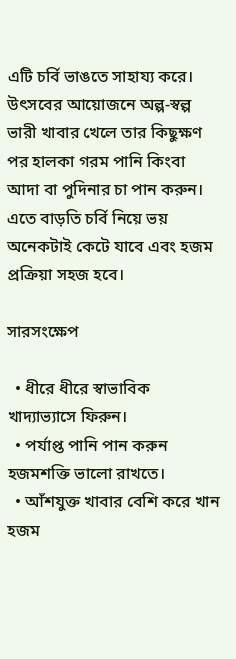এটি চর্বি ভাঙতে সাহায্য করে। উৎসবের আয়োজনে অল্প-স্বল্প ভারী খাবার খেলে তার কিছুক্ষণ পর হালকা গরম পানি কিংবা আদা বা পুদিনার চা পান করুন। এতে বাড়তি চর্বি নিয়ে ভয় অনেকটাই কেটে যাবে এবং হজম প্রক্রিয়া সহজ হবে।

সারসংক্ষেপ

  • ধীরে ধীরে স্বাভাবিক খাদ্যাভ্যাসে ফিরুন।
  • পর্যাপ্ত পানি পান করুন হজমশক্তি ভালো রাখতে।
  • আঁশযুক্ত খাবার বেশি করে খান হজম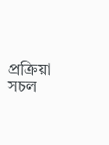প্রক্রিয়া সচল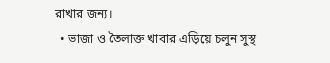রাখার জন্য।
  • ভাজা ও তৈলাক্ত খাবার এড়িয়ে চলুন সুস্থ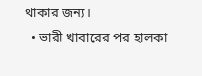থাকার জন্য।
  • ভারী খাবারের পর হালকা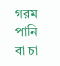গরম পানি বা চা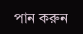পান করুন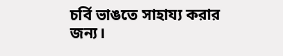চর্বি ভাঙতে সাহায্য করার জন্য।